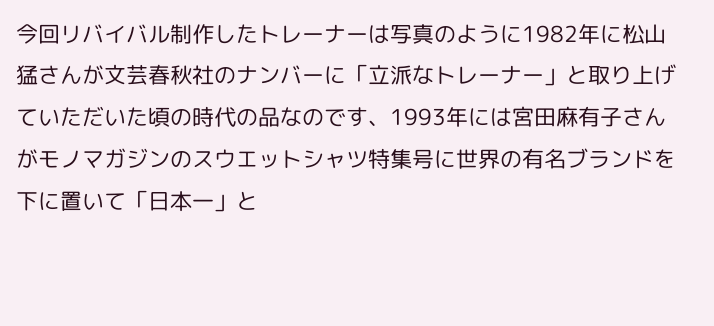今回リバイバル制作したトレーナーは写真のように1982年に松山猛さんが文芸春秋社のナンバーに「立派なトレーナー」と取り上げていただいた頃の時代の品なのです、1993年には宮田麻有子さんがモノマガジンのスウエットシャツ特集号に世界の有名ブランドを下に置いて「日本一」と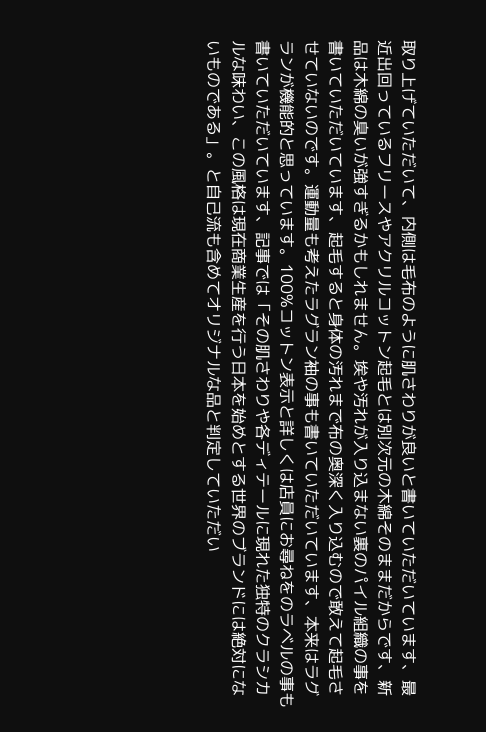取り上げていただいて、内側は毛布のように肌さわりが良いと書いていただいています、最近出回っているフリースやアクリルコットン起毛とは別次元の木綿そのままだからです、新品は木綿の臭いが強すぎるかもしれません。埃や汚れが入り込まない裏のパイル組織の事を書いていただいています、起毛すると身体の汚れまで布の奥深く入り込むので敢えて起毛させていないのです。運動量も考えたラグラン袖の事も書いていただいています、本来はラグランが機能的と思っています。100%コットン表示と詳しくは店員にお尋ねをのラベルの事も書いていただいています、記事では「その肌さわりや各ディテールに現れた独特のクラシカルな味わい、この風格は現在商業生産を行う日本を始めとする世界のブランドには絶対にないものである」。と自己流も含めてオリジナルな品と判定していただい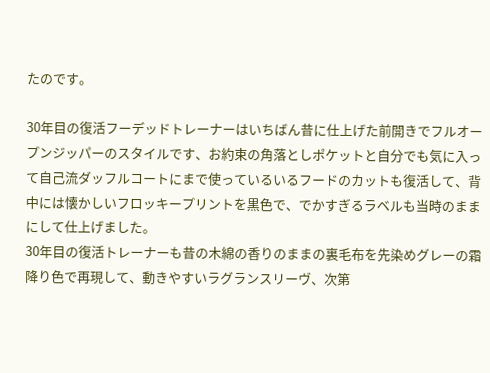たのです。

30年目の復活フーデッドトレーナーはいちばん昔に仕上げた前開きでフルオープンジッパーのスタイルです、お約束の角落としポケットと自分でも気に入って自己流ダッフルコートにまで使っているいるフードのカットも復活して、背中には懐かしいフロッキープリントを黒色で、でかすぎるラベルも当時のままにして仕上げました。
30年目の復活トレーナーも昔の木綿の香りのままの裏毛布を先染めグレーの霜降り色で再現して、動きやすいラグランスリーヴ、次第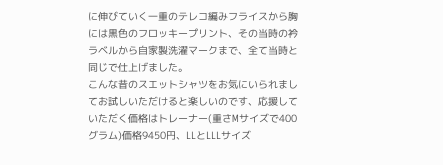に伸びていく一重のテレコ編みフライスから胸には黒色のフロッキープリント、その当時の衿ラベルから自家製洗濯マークまで、全て当時と同じで仕上げました。
こんな昔のスエットシャツをお気にいられましてお試しいただけると楽しいのです、応援していただく価格はトレーナー(重さMサイズで400グラム)価格9450円、LLとLLLサイズ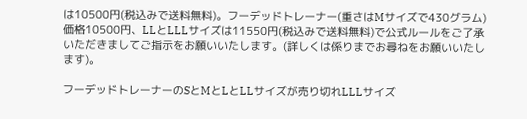は10500円(税込みで送料無料)。フーデッドトレーナー(重さはMサイズで430グラム)価格10500円、LLとLLLサイズは11550円(税込みで送料無料)で公式ルールをご了承いただきましてご指示をお願いいたします。(詳しくは係りまでお尋ねをお願いいたします)。

フーデッドトレーナーのSとMとLとLLサイズが売り切れLLLサイズ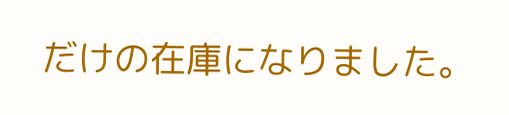だけの在庫になりました。